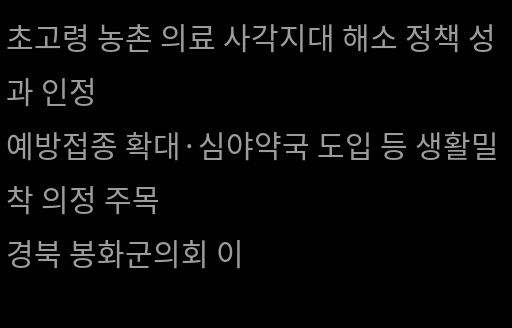초고령 농촌 의료 사각지대 해소 정책 성과 인정
예방접종 확대·심야약국 도입 등 생활밀착 의정 주목
경북 봉화군의회 이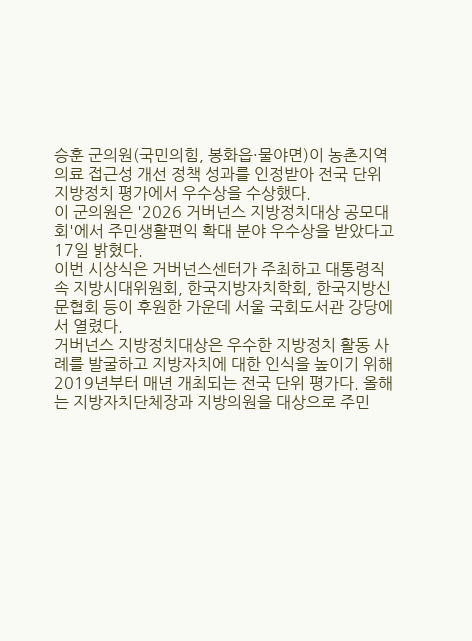승훈 군의원(국민의힘, 봉화읍·물야면)이 농촌지역 의료 접근성 개선 정책 성과를 인정받아 전국 단위 지방정치 평가에서 우수상을 수상했다.
이 군의원은 '2026 거버넌스 지방정치대상 공모대회'에서 주민생활편익 확대 분야 우수상을 받았다고 17일 밝혔다.
이번 시상식은 거버넌스센터가 주최하고 대통령직속 지방시대위원회, 한국지방자치학회, 한국지방신문협회 등이 후원한 가운데 서울 국회도서관 강당에서 열렸다.
거버넌스 지방정치대상은 우수한 지방정치 활동 사례를 발굴하고 지방자치에 대한 인식을 높이기 위해 2019년부터 매년 개최되는 전국 단위 평가다. 올해는 지방자치단체장과 지방의원을 대상으로 주민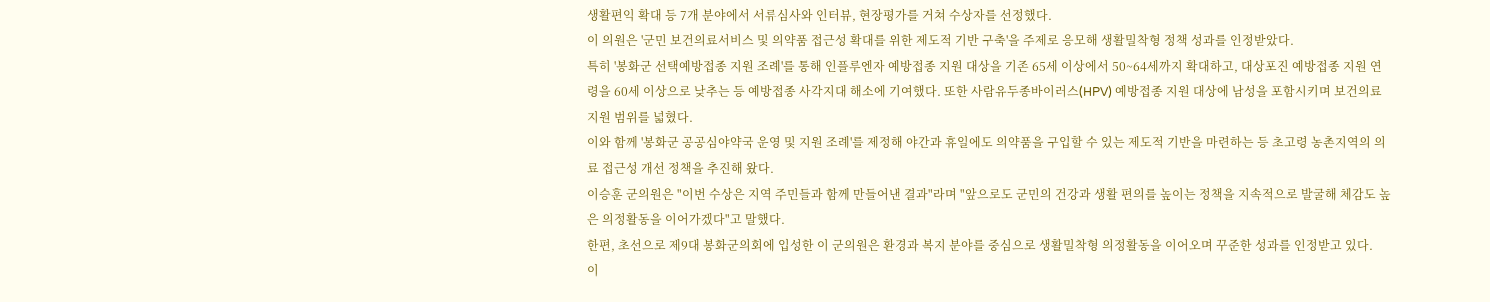생활편익 확대 등 7개 분야에서 서류심사와 인터뷰, 현장평가를 거쳐 수상자를 선정했다.
이 의원은 '군민 보건의료서비스 및 의약품 접근성 확대를 위한 제도적 기반 구축'을 주제로 응모해 생활밀착형 정책 성과를 인정받았다.
특히 '봉화군 선택예방접종 지원 조례'를 통해 인플루엔자 예방접종 지원 대상을 기존 65세 이상에서 50~64세까지 확대하고, 대상포진 예방접종 지원 연령을 60세 이상으로 낮추는 등 예방접종 사각지대 해소에 기여했다. 또한 사람유두종바이러스(HPV) 예방접종 지원 대상에 남성을 포함시키며 보건의료 지원 범위를 넓혔다.
이와 함께 '봉화군 공공심야약국 운영 및 지원 조례'를 제정해 야간과 휴일에도 의약품을 구입할 수 있는 제도적 기반을 마련하는 등 초고령 농촌지역의 의료 접근성 개선 정책을 추진해 왔다.
이승훈 군의원은 "이번 수상은 지역 주민들과 함께 만들어낸 결과"라며 "앞으로도 군민의 건강과 생활 편의를 높이는 정책을 지속적으로 발굴해 체감도 높은 의정활동을 이어가겠다"고 말했다.
한편, 초선으로 제9대 봉화군의회에 입성한 이 군의원은 환경과 복지 분야를 중심으로 생활밀착형 의정활동을 이어오며 꾸준한 성과를 인정받고 있다.
이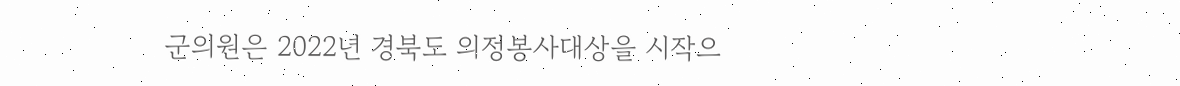군의원은 2022년 경북도 의정봉사대상을 시작으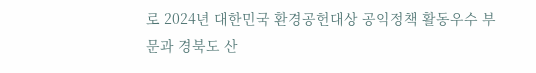로 2024년 대한민국 환경공헌대상 공익정책 활동우수 부문과 경북도 산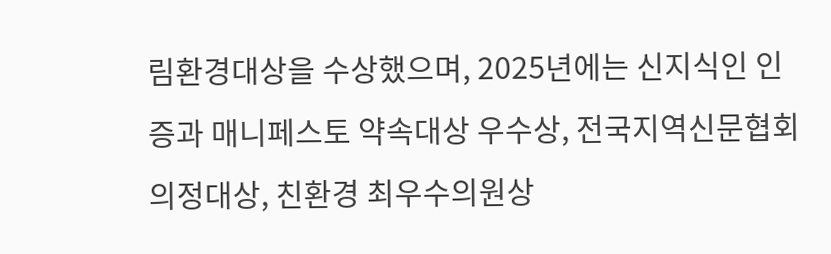림환경대상을 수상했으며, 2025년에는 신지식인 인증과 매니페스토 약속대상 우수상, 전국지역신문협회 의정대상, 친환경 최우수의원상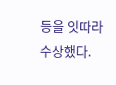등을 잇따라 수상했다.